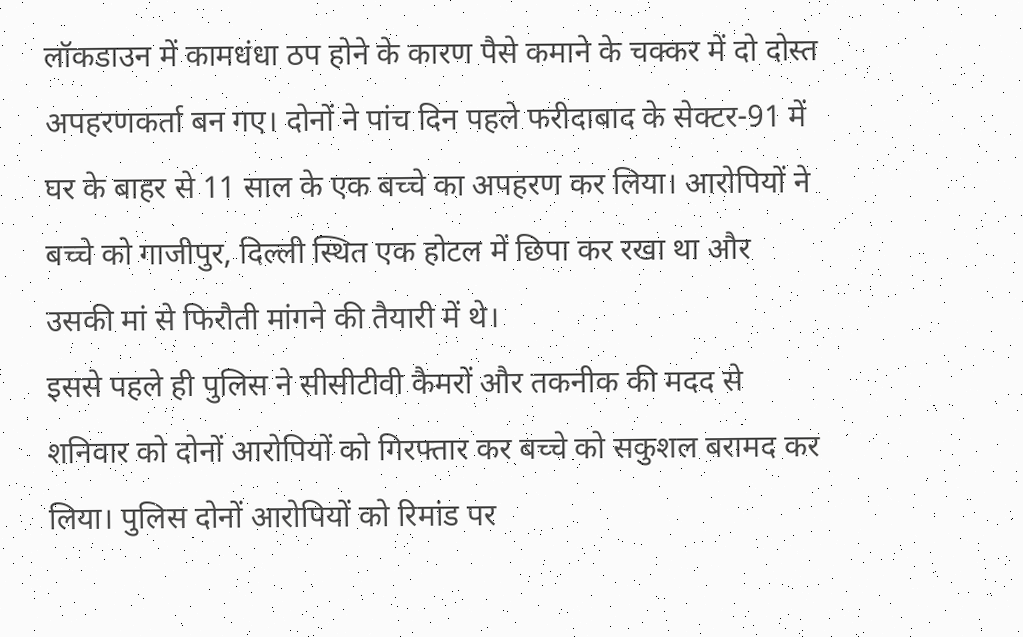लॉकडाउन में कामधंधा ठप होने के कारण पैसे कमाने के चक्कर में दो दोस्त अपहरणकर्ता बन गए। दोनों ने पांच दिन पहले फरीदाबाद के सेक्टर-91 में घर के बाहर से 11 साल के एक बच्चे का अपहरण कर लिया। आरोपियों ने बच्चे को गाजीपुर, दिल्ली स्थित एक होटल में छिपा कर रखा था और उसकी मां से फिरौती मांगने की तैयारी में थे।
इससे पहले ही पुलिस ने सीसीटीवी कैमरों और तकनीक की मदद से शनिवार को दोनों आरोपियों को गिरफ्तार कर बच्चे को सकुशल बरामद कर लिया। पुलिस दोनों आरोपियों को रिमांड पर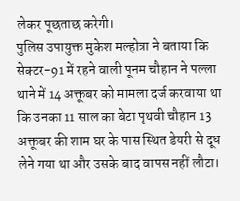लेकर पूछताछ करेगी।
पुलिस उपायुक्त मुकेश मल्होत्रा ने बताया कि सेक्टर-91 में रहने वाली पूनम चौहान ने पल्ला थाने में 14 अक्तूबर को मामला दर्ज करवाया था कि उनका 11 साल का बेटा पृथवी चौहान 13 अक्तूबर की शाम घर के पास स्थित डेयरी से दूध लेने गया था और उसके बाद वापस नहीं लौटा।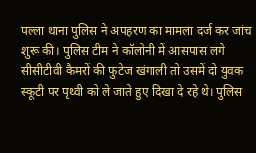पल्ला थाना पुलिस ने अपहरण का मामला दर्ज कर जांच शुरू की। पुलिस टीम ने कॉलोनी में आसपास लगे सीसीटीवी कैमरों की फुटेज खंगाली तो उसमें दो युवक स्कूटी पर पृथ्वी को ले जाते हुए दिखा दे रहे थे। पुलिस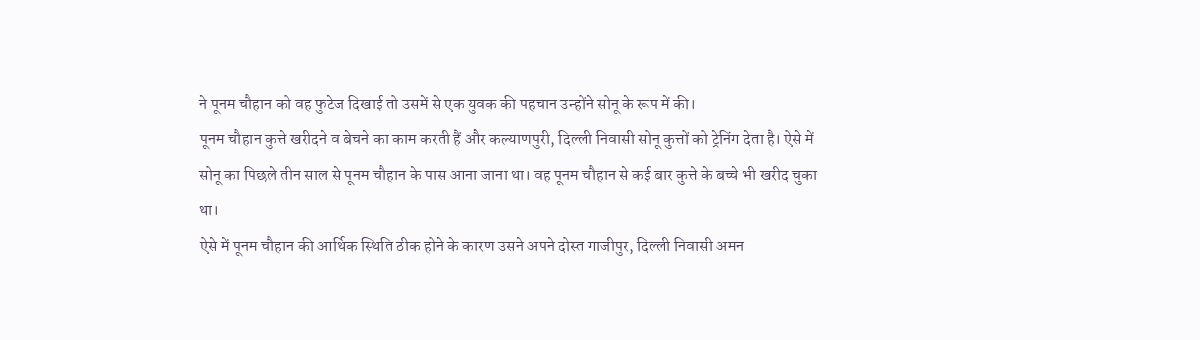ने पूनम चौहान को वह फुटेज दिखाई तो उसमें से एक युवक की पहचान उन्होंने सोनू के रूप में की।
पूनम चौहान कुत्ते खरीदने व बेचने का काम करती हैं और कल्याणपुरी, दिल्ली निवासी सोनू कुत्तों को ट्रेनिंग देता है। ऐसे में सोनू का पिछले तीन साल से पूनम चौहान के पास आना जाना था। वह पूनम चौहान से कई बार कुत्ते के बच्चे भी खरीद चुका था।
ऐसे में पूनम चौहान की आर्थिक स्थिति ठीक होने के कारण उसने अपने दोस्त गाजीपुर, दिल्ली निवासी अमन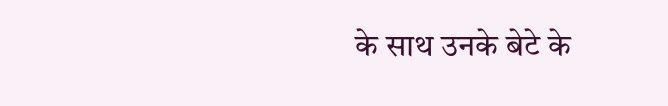के साथ उनके बेटे के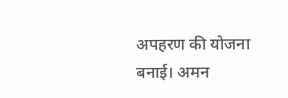अपहरण की योजना बनाई। अमन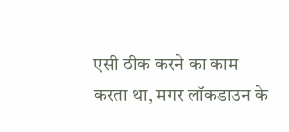एसी ठीक करने का काम करता था, मगर लॉकडाउन के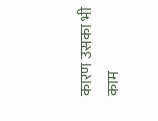कारण उसका भी काम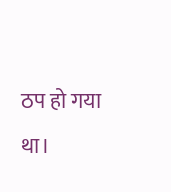ठप हो गया था।